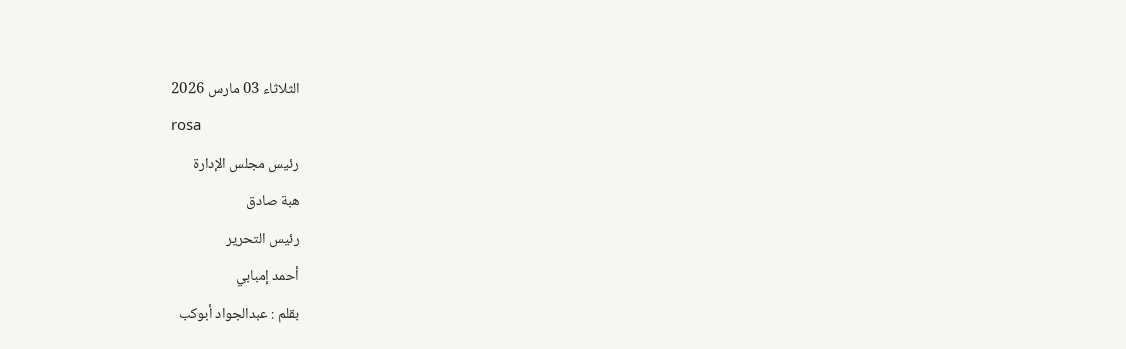الثلاثاء 03 مارس 2026
rosa
رئيس مجلس الإدارة
هبة صادق
رئيس التحرير
أحمد إمبابي
بقلم : عبدالجواد أبوكب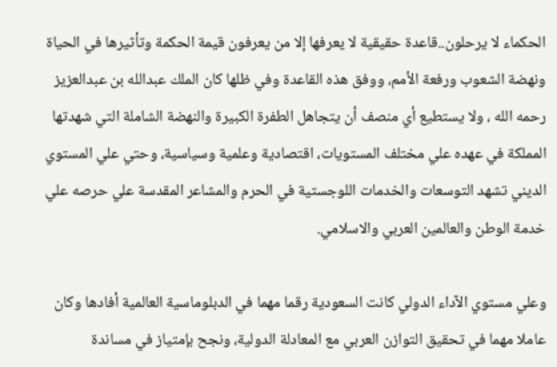الحكماء لا يرحلون..قاعدة حقيقية لا يعرفها إلا من يعرفون قيمة الحكمة وتأثيرها في الحياة ونهضة الشعوب ورفعة الأمم، ووفق هذه القاعدة وفي ظلها كان الملك عبدالله بن عبدالعزيز رحمه الله ، ولا يستطيع أي منصف أن يتجاهل الطفرة الكبيرة والنهضة الشاملة التي شهدتها المملكة في عهده علي مختلف المستويات، اقتصادية وعلمية وسياسية، وحتي علي المستوي الديني تشهد التوسعات والخدمات اللوجستية في الحرم والمشاعر المقدسة علي حرصه علي خدمة الوطن والعالمين العربي والاسلامي.

وعلي مستوي الآداء الدولي كانت السعودية رقما مهما في الدبلوماسية العالمية أفادها وكان عاملا مهما في تحقيق التوازن العربي مع المعادلة الدولية، ونجح بإمتياز في مساندة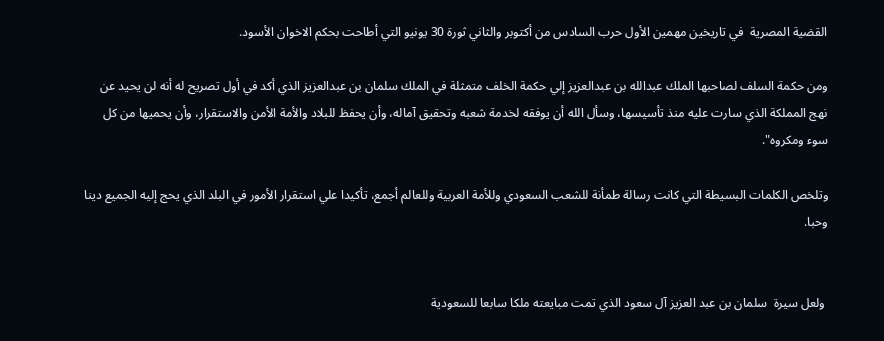القضية المصرية  في تاريخين مهمين الأول حرب السادس من أكتوبر والثاني ثورة 30 يونيو التي أطاحت بحكم الاخوان الأسود.

ومن حكمة السلف لصاحبها الملك عبدالله بن عبدالعزيز إلي حكمة الخلف متمثلة في الملك سلمان بن عبدالعزيز الذي أكد في أول تصريح له أنه لن يحيد عن نهج المملكة الذي سارت عليه منذ تأسيسها، وسأل الله أن يوفقه لخدمة شعبه وتحقيق آماله، وأن يحفظ للبلاد والأمة الأمن والاستقرار، وأن يحميها من كل سوء ومكروه".

وتلخص الكلمات البسيطة التي كانت رسالة طمأنة للشعب السعودي وللأمة العربية وللعالم أجمع، تأكيدا علي استقرار الأمور في البلد الذي يحج إليه الجميع دينا وحبا.


 ولعل سيرة  سلمان بن عبد العزيز آل سعود الذي تمت مبايعته ملكا سابعا للسعودية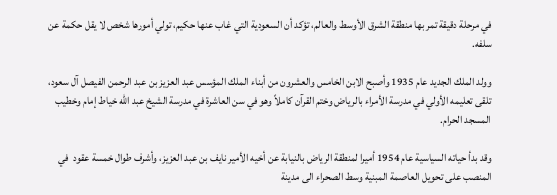في مرحلة دقيقة تمر بها منطقة الشرق الأوسط والعالم، تؤكد أن السعودية التي غاب عنها حكيم، تولي أمورها شخص لا يقل حكمة عن سلفه.

وولد الملك الجديد عام 1935 وأصبح الابن الخامس والعشرون من أبناء الملك المؤسس عبد العزيز بن عبد الرحمن الفيصل آل سعود، تلقى تعليمه الأولي في مدرسة الأمراء بالرياض وختم القرآن كاملاً وهو في سن العاشرة في مدرسة الشيخ عبد الله خياط إمام وخطيب المسجد الحرام.

وقد بدأ حياته السياسية عام 1954 أميرا لمنطقة الرياض بالنيابة عن أخيه الأمير نايف بن عبد العزيز، وأشرف طوال خمسة عقود  في المنصب على تحويل العاصمة المبنية وسط الصحراء الى مدينة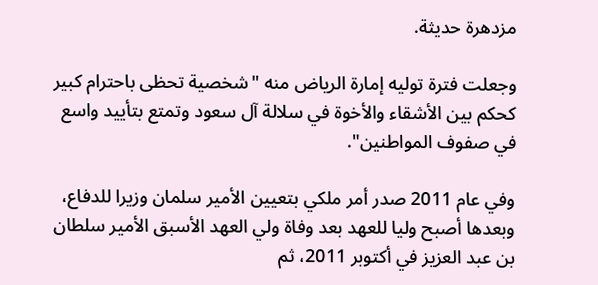مزدهرة حديثة.

وجعلت فترة توليه إمارة الرياض منه "شخصية تحظى باحترام كبير كحكم بين الأشقاء والأخوة في سلالة آل سعود وتمتع بتأييد واسع في صفوف المواطنين".

وفي عام 2011 صدر أمر ملكي بتعيين الأمير سلمان وزيرا للدفاع، وبعدها أصبح وليا للعهد بعد وفاة ولي العهد الأسبق الأمير سلطان بن عبد العزيز في أكتوبر 2011، ثم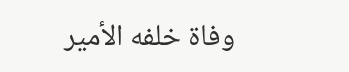وفاة خلفه الأمير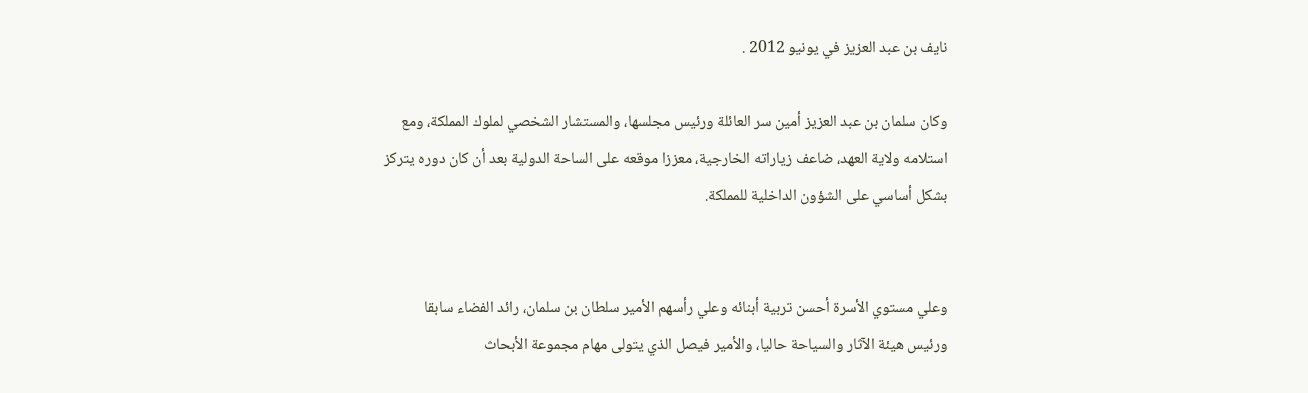نايف بن عبد العزيز في يونيو 2012 .

وكان سلمان بن عبد العزيز أمين سر العائلة ورئيس مجلسها، والمستشار الشخصي لملوك المملكة، ومع استلامه ولاية العهد، ضاعف زياراته الخارجية، معززا موقعه على الساحة الدولية بعد أن كان دوره يتركز بشكل أساسي على الشؤون الداخلية للمملكة.


وعلي مستوي الأسرة أحسن تربية أبنائه وعلي رأسهم الأمير سلطان بن سلمان، رائد الفضاء سابقا ورئيس هيئة الآثار والسياحة حاليا، والأمير فيصل الذي يتولى مهام مجموعة الأبحاث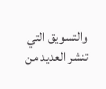والتسويق التي تنشر العديد من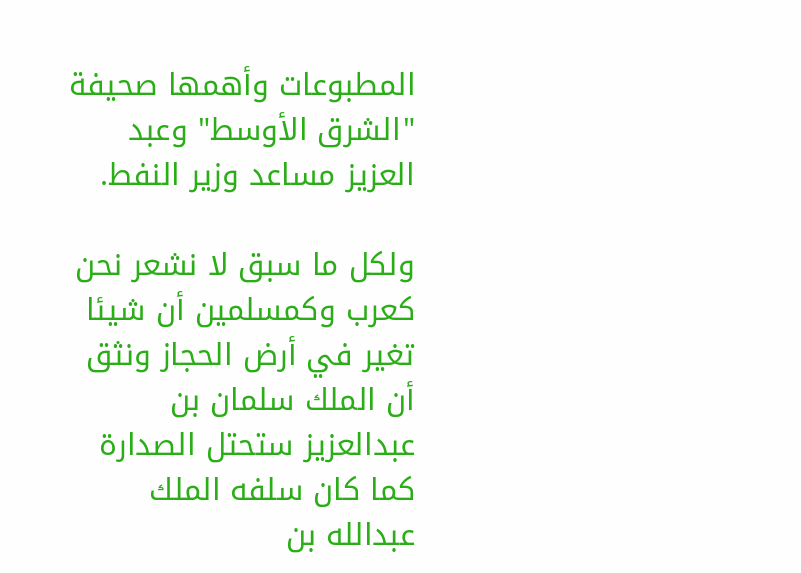المطبوعات وأهمها صحيفة "الشرق الأوسط" وعبد العزيز مساعد وزير النفط.

ولكل ما سبق لا نشعر نحن كعرب وكمسلمين أن شيئا تغير في أرض الحجاز ونثق أن الملك سلمان بن عبدالعزيز ستحتل الصدارة كما كان سلفه الملك عبدالله بن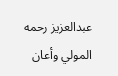عبدالعزيز رحمه المولي وأعان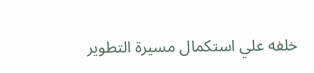خلفه علي استكمال مسيرة التطوير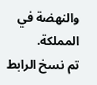والنهضة في المملكة.
تم نسخ الرابط